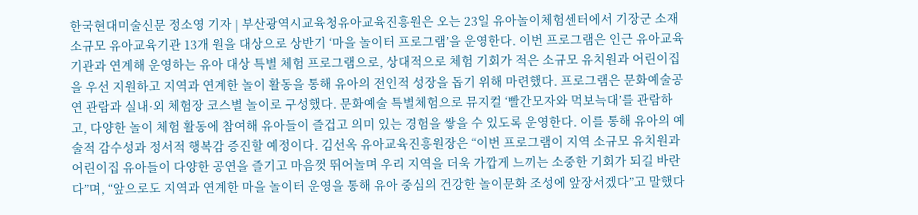한국현대미술신문 정소영 기자 | 부산광역시교육청유아교육진흥원은 오는 23일 유아놀이체험센터에서 기장군 소재 소규모 유아교육기관 13개 원을 대상으로 상반기 ‘마을 놀이터 프로그램’을 운영한다. 이번 프로그램은 인근 유아교육기관과 연계해 운영하는 유아 대상 특별 체험 프로그램으로, 상대적으로 체험 기회가 적은 소규모 유치원과 어린이집을 우선 지원하고 지역과 연계한 놀이 활동을 통해 유아의 전인적 성장을 돕기 위해 마련했다. 프로그램은 문화예술공연 관람과 실내·외 체험장 코스별 놀이로 구성했다. 문화예술 특별체험으로 뮤지컬 ‘빨간모자와 먹보늑대’를 관람하고, 다양한 놀이 체험 활동에 참여해 유아들이 즐겁고 의미 있는 경험을 쌓을 수 있도록 운영한다. 이를 통해 유아의 예술적 감수성과 정서적 행복감 증진할 예정이다. 김선옥 유아교육진흥원장은 “이번 프로그램이 지역 소규모 유치원과 어린이집 유아들이 다양한 공연을 즐기고 마음껏 뛰어놀며 우리 지역을 더욱 가깝게 느끼는 소중한 기회가 되길 바란다”며, “앞으로도 지역과 연계한 마을 놀이터 운영을 통해 유아 중심의 건강한 놀이문화 조성에 앞장서겠다”고 말했다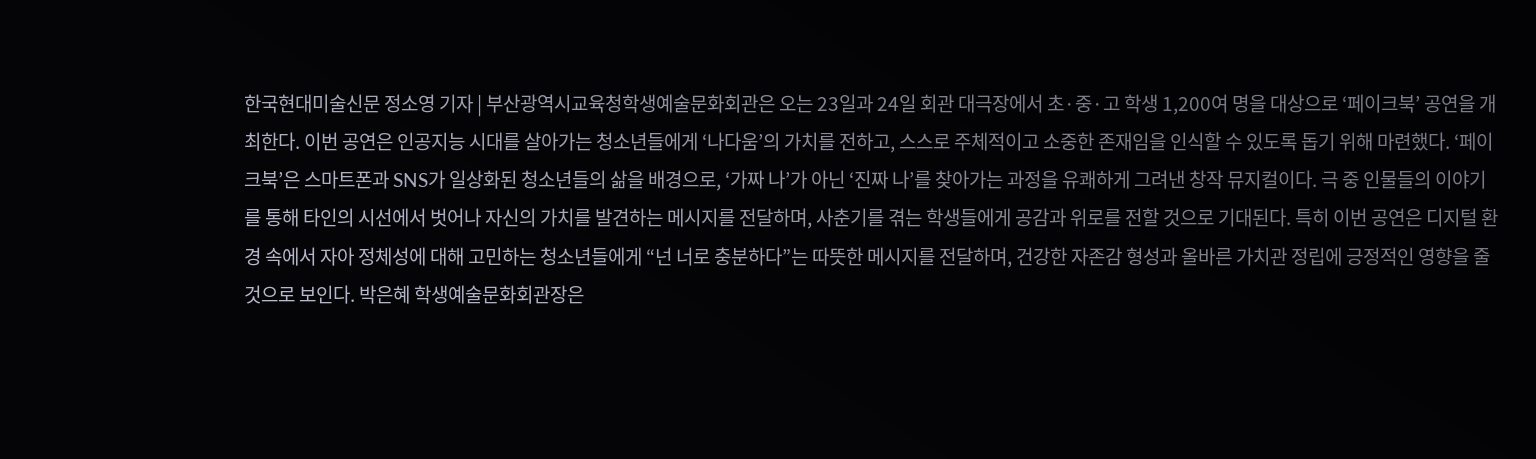한국현대미술신문 정소영 기자 | 부산광역시교육청학생예술문화회관은 오는 23일과 24일 회관 대극장에서 초·중·고 학생 1,200여 명을 대상으로 ‘페이크북’ 공연을 개최한다. 이번 공연은 인공지능 시대를 살아가는 청소년들에게 ‘나다움’의 가치를 전하고, 스스로 주체적이고 소중한 존재임을 인식할 수 있도록 돕기 위해 마련했다. ‘페이크북’은 스마트폰과 SNS가 일상화된 청소년들의 삶을 배경으로, ‘가짜 나’가 아닌 ‘진짜 나’를 찾아가는 과정을 유쾌하게 그려낸 창작 뮤지컬이다. 극 중 인물들의 이야기를 통해 타인의 시선에서 벗어나 자신의 가치를 발견하는 메시지를 전달하며, 사춘기를 겪는 학생들에게 공감과 위로를 전할 것으로 기대된다. 특히 이번 공연은 디지털 환경 속에서 자아 정체성에 대해 고민하는 청소년들에게 “넌 너로 충분하다”는 따뜻한 메시지를 전달하며, 건강한 자존감 형성과 올바른 가치관 정립에 긍정적인 영향을 줄 것으로 보인다. 박은혜 학생예술문화회관장은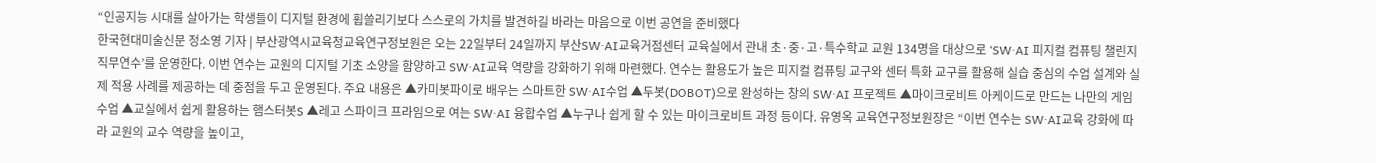“인공지능 시대를 살아가는 학생들이 디지털 환경에 휩쓸리기보다 스스로의 가치를 발견하길 바라는 마음으로 이번 공연을 준비했다
한국현대미술신문 정소영 기자 | 부산광역시교육청교육연구정보원은 오는 22일부터 24일까지 부산SW·AI교육거점센터 교육실에서 관내 초·중·고·특수학교 교원 134명을 대상으로 ‘SW‧AI 피지컬 컴퓨팅 챌린지 직무연수’를 운영한다. 이번 연수는 교원의 디지털 기초 소양을 함양하고 SW·AI교육 역량을 강화하기 위해 마련했다. 연수는 활용도가 높은 피지컬 컴퓨팅 교구와 센터 특화 교구를 활용해 실습 중심의 수업 설계와 실제 적용 사례를 제공하는 데 중점을 두고 운영된다. 주요 내용은 ▲카미봇파이로 배우는 스마트한 SW‧AI수업 ▲두봇(DOBOT)으로 완성하는 창의 SW‧AI 프로젝트 ▲마이크로비트 아케이드로 만드는 나만의 게임 수업 ▲교실에서 쉽게 활용하는 햄스터봇S ▲레고 스파이크 프라임으로 여는 SW‧AI 융합수업 ▲누구나 쉽게 할 수 있는 마이크로비트 과정 등이다. 유영옥 교육연구정보원장은 “이번 연수는 SW‧AI교육 강화에 따라 교원의 교수 역량을 높이고,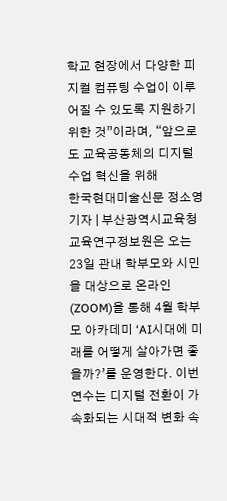학교 현장에서 다양한 피지컬 컴퓨팅 수업이 이루어질 수 있도록 지원하기 위한 것”이라며, “앞으로도 교육공동체의 디지털 수업 혁신을 위해
한국현대미술신문 정소영 기자 | 부산광역시교육청교육연구정보원은 오는 23일 관내 학부모와 시민을 대상으로 온라인(ZOOM)을 통해 4월 학부모 아카데미 ‘AI시대에 미래를 어떻게 살아가면 좋을까?’를 운영한다. 이번 연수는 디지털 전환이 가속화되는 시대적 변화 속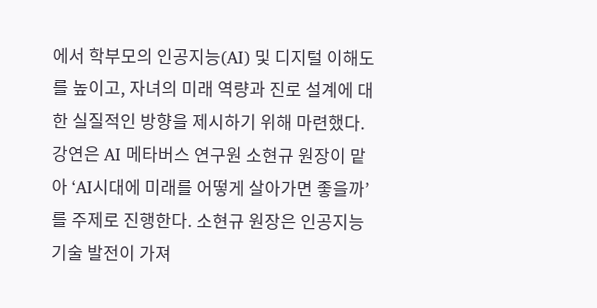에서 학부모의 인공지능(AI) 및 디지털 이해도를 높이고, 자녀의 미래 역량과 진로 설계에 대한 실질적인 방향을 제시하기 위해 마련했다. 강연은 AI 메타버스 연구원 소현규 원장이 맡아 ‘AI시대에 미래를 어떻게 살아가면 좋을까’를 주제로 진행한다. 소현규 원장은 인공지능 기술 발전이 가져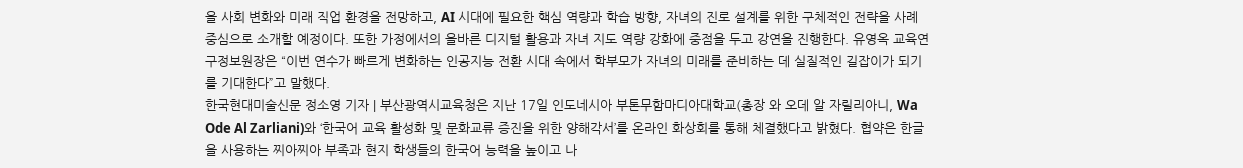올 사회 변화와 미래 직업 환경을 전망하고, AI 시대에 필요한 핵심 역량과 학습 방향, 자녀의 진로 설계를 위한 구체적인 전략을 사례 중심으로 소개할 예정이다. 또한 가정에서의 올바른 디지털 활용과 자녀 지도 역량 강화에 중점을 두고 강연을 진행한다. 유영옥 교육연구정보원장은 “이번 연수가 빠르게 변화하는 인공지능 전환 시대 속에서 학부모가 자녀의 미래를 준비하는 데 실질적인 길잡이가 되기를 기대한다”고 말했다.
한국현대미술신문 정소영 기자 | 부산광역시교육청은 지난 17일 인도네시아 부톤무함마디아대학교(총장 와 오데 알 자릴리아니, Wa Ode Al Zarliani)와 ‘한국어 교육 활성화 및 문화교류 증진을 위한 양해각서’를 온라인 화상회를 통해 체결했다고 밝혔다. 협약은 한글을 사용하는 찌아찌아 부족과 현지 학생들의 한국어 능력을 높이고 나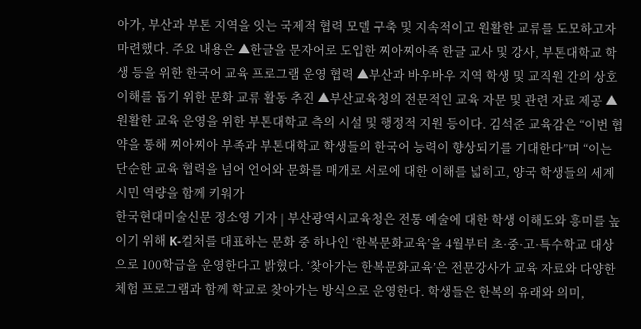아가, 부산과 부톤 지역을 잇는 국제적 협력 모델 구축 및 지속적이고 원활한 교류를 도모하고자 마련했다. 주요 내용은 ▲한글을 문자어로 도입한 찌아찌아족 한글 교사 및 강사, 부톤대학교 학생 등을 위한 한국어 교육 프로그램 운영 협력 ▲부산과 바우바우 지역 학생 및 교직원 간의 상호 이해를 돕기 위한 문화 교류 활동 추진 ▲부산교육청의 전문적인 교육 자문 및 관련 자료 제공 ▲ 원활한 교육 운영을 위한 부톤대학교 측의 시설 및 행정적 지원 등이다. 김석준 교육감은 “이번 협약을 통해 찌아찌아 부족과 부톤대학교 학생들의 한국어 능력이 향상되기를 기대한다”며 “이는 단순한 교육 협력을 넘어 언어와 문화를 매개로 서로에 대한 이해를 넓히고, 양국 학생들의 세계시민 역량을 함께 키워가
한국현대미술신문 정소영 기자 | 부산광역시교육청은 전통 예술에 대한 학생 이해도와 흥미를 높이기 위해 K-컬처를 대표하는 문화 중 하나인 ‘한복문화교육’을 4월부터 초·중·고·특수학교 대상으로 100학급을 운영한다고 밝혔다. ‘찾아가는 한복문화교육’은 전문강사가 교육 자료와 다양한 체험 프로그램과 함께 학교로 찾아가는 방식으로 운영한다. 학생들은 한복의 유래와 의미,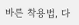바른 착용법, 다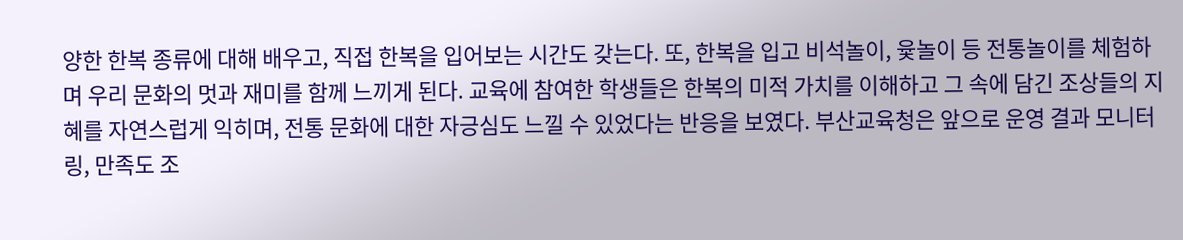양한 한복 종류에 대해 배우고, 직접 한복을 입어보는 시간도 갖는다. 또, 한복을 입고 비석놀이, 윷놀이 등 전통놀이를 체험하며 우리 문화의 멋과 재미를 함께 느끼게 된다. 교육에 참여한 학생들은 한복의 미적 가치를 이해하고 그 속에 담긴 조상들의 지혜를 자연스럽게 익히며, 전통 문화에 대한 자긍심도 느낄 수 있었다는 반응을 보였다. 부산교육청은 앞으로 운영 결과 모니터링, 만족도 조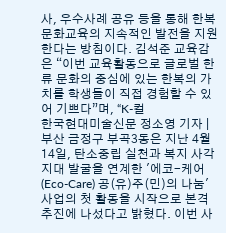사, 우수사례 공유 등을 통해 한복문화교육의 지속적인 발전을 지원한다는 방침이다. 김석준 교육감은 “이번 교육활동으로 글로벌 한류 문화의 중심에 있는 한복의 가치를 학생들이 직접 경험할 수 있어 기쁘다”며, “K-컬
한국현대미술신문 정소영 기자 | 부산 금정구 부곡3동은 지난 4월 14일, 탄소중립 실천과 복지 사각지대 발굴을 연계한 '에코-케어(Eco-Care) 공(유)주(민)의 나눔' 사업의 첫 활동을 시작으로 본격 추진에 나섰다고 밝혔다. 이번 사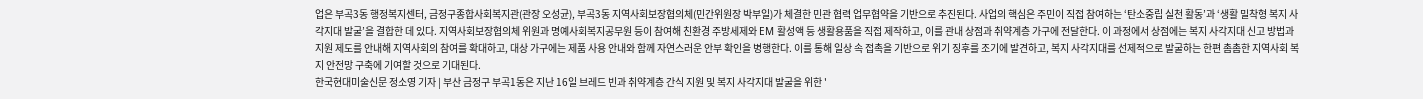업은 부곡3동 행정복지센터, 금정구종합사회복지관(관장 오성균), 부곡3동 지역사회보장협의체(민간위원장 박부일)가 체결한 민관 협력 업무협약을 기반으로 추진된다. 사업의 핵심은 주민이 직접 참여하는 ‘탄소중립 실천 활동’과 ‘생활 밀착형 복지 사각지대 발굴’을 결합한 데 있다. 지역사회보장협의체 위원과 명예사회복지공무원 등이 참여해 친환경 주방세제와 EM 활성액 등 생활용품을 직접 제작하고, 이를 관내 상점과 취약계층 가구에 전달한다. 이 과정에서 상점에는 복지 사각지대 신고 방법과 지원 제도를 안내해 지역사회의 참여를 확대하고, 대상 가구에는 제품 사용 안내와 함께 자연스러운 안부 확인을 병행한다. 이를 통해 일상 속 접촉을 기반으로 위기 징후를 조기에 발견하고, 복지 사각지대를 선제적으로 발굴하는 한편 촘촘한 지역사회 복지 안전망 구축에 기여할 것으로 기대된다.
한국현대미술신문 정소영 기자 | 부산 금정구 부곡1동은 지난 16일 브레드 빈과 취약계층 간식 지원 및 복지 사각지대 발굴을 위한 '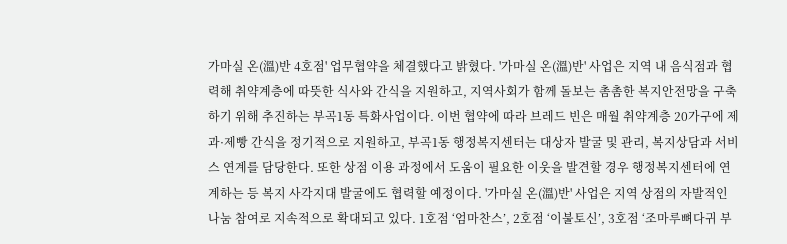가마실 온(溫)반 4호점' 업무협약을 체결했다고 밝혔다. '가마실 온(溫)반' 사업은 지역 내 음식점과 협력해 취약계층에 따뜻한 식사와 간식을 지원하고, 지역사회가 함께 돌보는 촘촘한 복지안전망을 구축하기 위해 추진하는 부곡1동 특화사업이다. 이번 협약에 따라 브레드 빈은 매월 취약계층 20가구에 제과·제빵 간식을 정기적으로 지원하고, 부곡1동 행정복지센터는 대상자 발굴 및 관리, 복지상담과 서비스 연계를 담당한다. 또한 상점 이용 과정에서 도움이 필요한 이웃을 발견할 경우 행정복지센터에 연계하는 등 복지 사각지대 발굴에도 협력할 예정이다. '가마실 온(溫)반' 사업은 지역 상점의 자발적인 나눔 참여로 지속적으로 확대되고 있다. 1호점 ‘엄마찬스’, 2호점 ‘이불토신’, 3호점 ‘조마루뼈다귀 부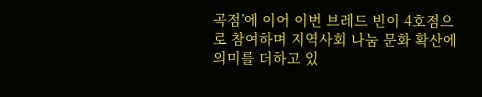곡점’에 이어 이번 브레드 빈이 4호점으로 참여하며 지역사회 나눔 문화 확산에 의미를 더하고 있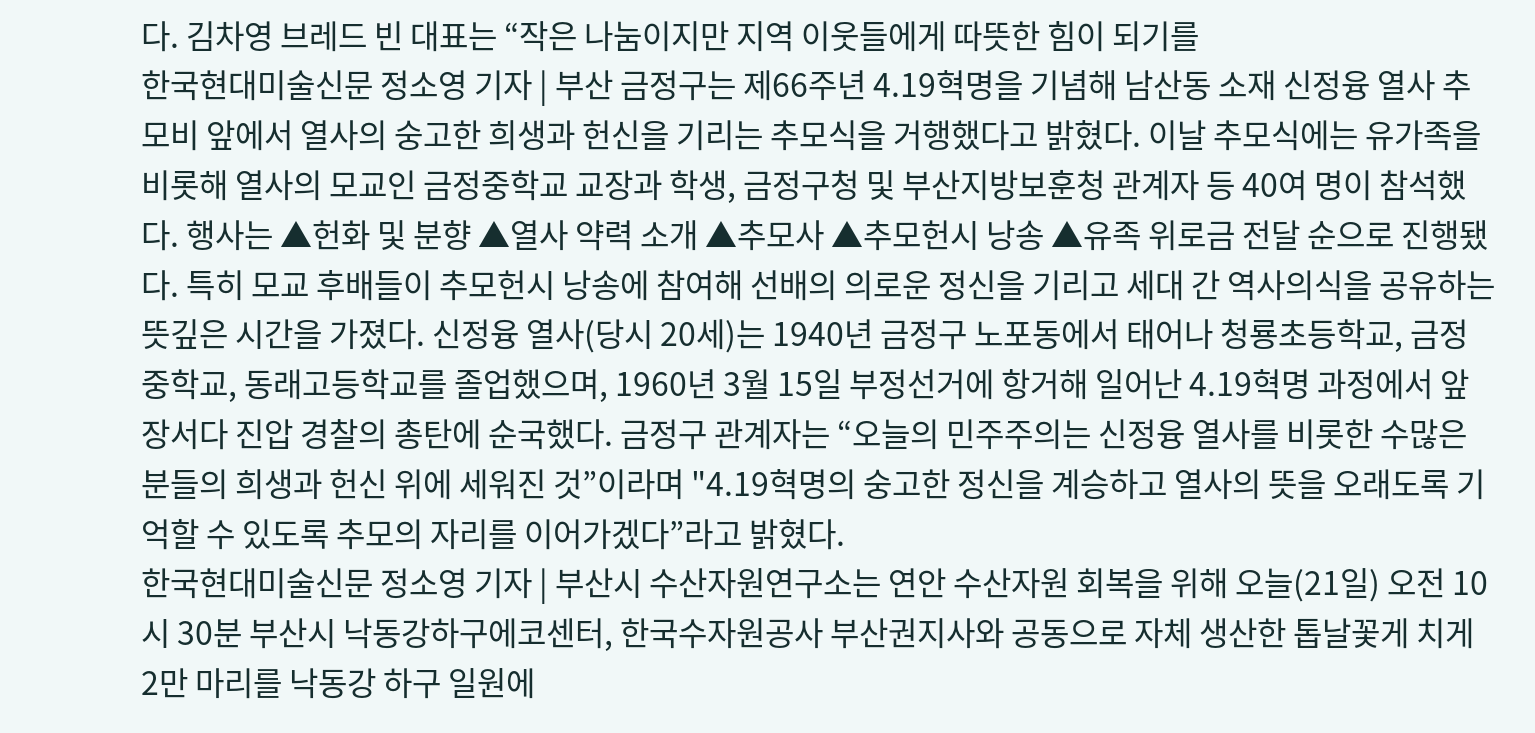다. 김차영 브레드 빈 대표는 “작은 나눔이지만 지역 이웃들에게 따뜻한 힘이 되기를
한국현대미술신문 정소영 기자 | 부산 금정구는 제66주년 4.19혁명을 기념해 남산동 소재 신정융 열사 추모비 앞에서 열사의 숭고한 희생과 헌신을 기리는 추모식을 거행했다고 밝혔다. 이날 추모식에는 유가족을 비롯해 열사의 모교인 금정중학교 교장과 학생, 금정구청 및 부산지방보훈청 관계자 등 40여 명이 참석했다. 행사는 ▲헌화 및 분향 ▲열사 약력 소개 ▲추모사 ▲추모헌시 낭송 ▲유족 위로금 전달 순으로 진행됐다. 특히 모교 후배들이 추모헌시 낭송에 참여해 선배의 의로운 정신을 기리고 세대 간 역사의식을 공유하는 뜻깊은 시간을 가졌다. 신정융 열사(당시 20세)는 1940년 금정구 노포동에서 태어나 청룡초등학교, 금정중학교, 동래고등학교를 졸업했으며, 1960년 3월 15일 부정선거에 항거해 일어난 4.19혁명 과정에서 앞장서다 진압 경찰의 총탄에 순국했다. 금정구 관계자는 “오늘의 민주주의는 신정융 열사를 비롯한 수많은 분들의 희생과 헌신 위에 세워진 것”이라며 "4.19혁명의 숭고한 정신을 계승하고 열사의 뜻을 오래도록 기억할 수 있도록 추모의 자리를 이어가겠다”라고 밝혔다.
한국현대미술신문 정소영 기자 | 부산시 수산자원연구소는 연안 수산자원 회복을 위해 오늘(21일) 오전 10시 30분 부산시 낙동강하구에코센터, 한국수자원공사 부산권지사와 공동으로 자체 생산한 톱날꽃게 치게 2만 마리를 낙동강 하구 일원에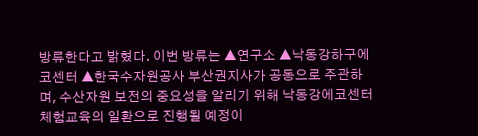방류한다고 밝혔다. 이번 방류는 ▲연구소 ▲낙동강하구에코센터 ▲한국수자원공사 부산권지사가 공동으로 주관하며, 수산자원 보전의 중요성을 알리기 위해 낙동강에코센터 체험교육의 일환으로 진행될 예정이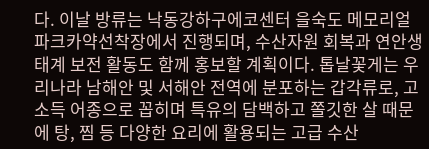다. 이날 방류는 낙동강하구에코센터 을숙도 메모리얼파크카약선착장에서 진행되며, 수산자원 회복과 연안생태계 보전 활동도 함께 홍보할 계획이다. 톱날꽃게는 우리나라 남해안 및 서해안 전역에 분포하는 갑각류로, 고소득 어종으로 꼽히며 특유의 담백하고 쫄깃한 살 때문에 탕, 찜 등 다양한 요리에 활용되는 고급 수산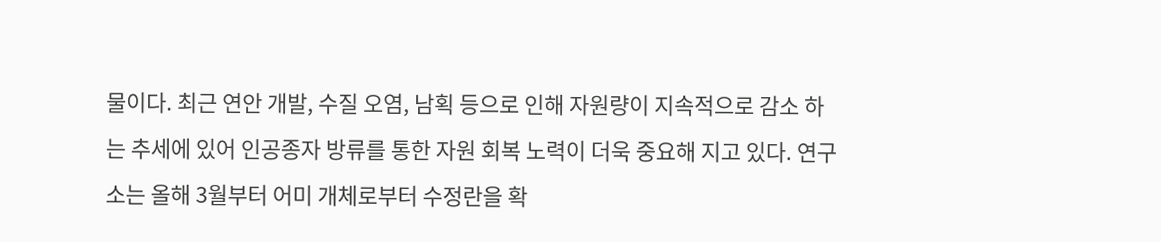물이다. 최근 연안 개발, 수질 오염, 남획 등으로 인해 자원량이 지속적으로 감소 하는 추세에 있어 인공종자 방류를 통한 자원 회복 노력이 더욱 중요해 지고 있다. 연구소는 올해 3월부터 어미 개체로부터 수정란을 확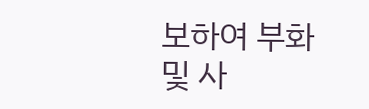보하여 부화 및 사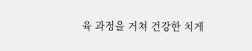육 과정을 거쳐 건강한 치게